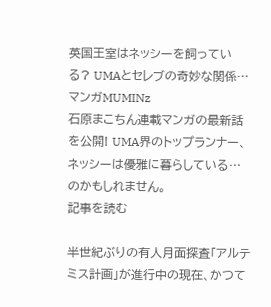英国王室はネッシーを飼っている? UMAとセレブの奇妙な関係…マンガMUMINz
石原まこちん連載マンガの最新話を公開! UMA界のトップランナー、ネッシーは優雅に暮らしている…のかもしれません。
記事を読む

半世紀ぶりの有人月面探査「アルテミス計画」が進行中の現在、かつて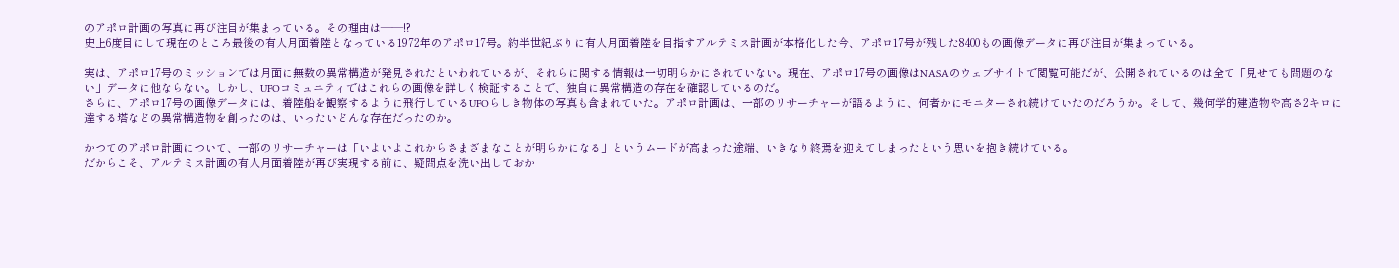のアポロ計画の写真に再び注目が集まっている。その理由は――!?
史上6度目にして現在のところ最後の有人月面着陸となっている1972年のアポロ17号。約半世紀ぶりに有人月面着陸を目指すアルテミス計画が本格化した今、アポロ17号が残した8400もの画像データに再び注目が集まっている。

実は、アポロ17号のミッションでは月面に無数の異常構造が発見されたといわれているが、それらに関する情報は一切明らかにされていない。現在、アポロ17号の画像はNASAのウェブサイトで閲覧可能だが、公開されているのは全て「見せても問題のない」データに他ならない。しかし、UFOコミュニティではこれらの画像を詳しく検証することで、独自に異常構造の存在を確認しているのだ。
さらに、アポロ17号の画像データには、着陸船を観察するように飛行しているUFOらしき物体の写真も含まれていた。アポロ計画は、一部のリサーチャーが語るように、何者かにモニターされ続けていたのだろうか。そして、幾何学的建造物や高さ2キロに達する塔などの異常構造物を創ったのは、いったいどんな存在だったのか。

かつてのアポロ計画について、一部のリサーチャーは「いよいよこれからさまざまなことが明らかになる」というムードが高まった途端、いきなり終焉を迎えてしまったという思いを抱き続けている。
だからこそ、アルテミス計画の有人月面着陸が再び実現する前に、疑問点を洗い出しておか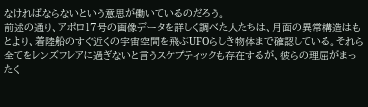なければならないという意思が働いているのだろう。
前述の通り、アポロ17号の画像データを詳しく調べた人たちは、月面の異常構造はもとより、着陸船のすぐ近くの宇宙空間を飛ぶUFOらしき物体まで確認している。それら全てをレンズフレアに過ぎないと言うスケプティックも存在するが、彼らの理屈がまったく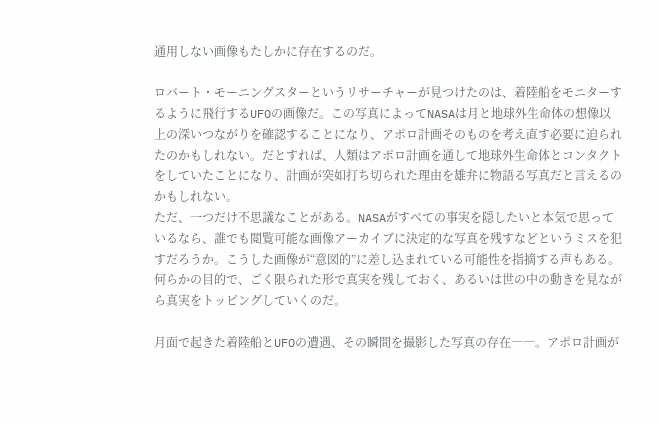通用しない画像もたしかに存在するのだ。

ロバート・モーニングスターというリサーチャーが見つけたのは、着陸船をモニターするように飛行するUFOの画像だ。この写真によってNASAは月と地球外生命体の想像以上の深いつながりを確認することになり、アポロ計画そのものを考え直す必要に迫られたのかもしれない。だとすれば、人類はアポロ計画を通して地球外生命体とコンタクトをしていたことになり、計画が突如打ち切られた理由を雄弁に物語る写真だと言えるのかもしれない。
ただ、一つだけ不思議なことがある。NASAがすべての事実を隠したいと本気で思っているなら、誰でも閲覧可能な画像アーカイブに決定的な写真を残すなどというミスを犯すだろうか。こうした画像が“意図的”に差し込まれている可能性を指摘する声もある。何らかの目的で、ごく限られた形で真実を残しておく、あるいは世の中の動きを見ながら真実をトッピングしていくのだ。

月面で起きた着陸船とUFOの遭遇、その瞬間を撮影した写真の存在――。アポロ計画が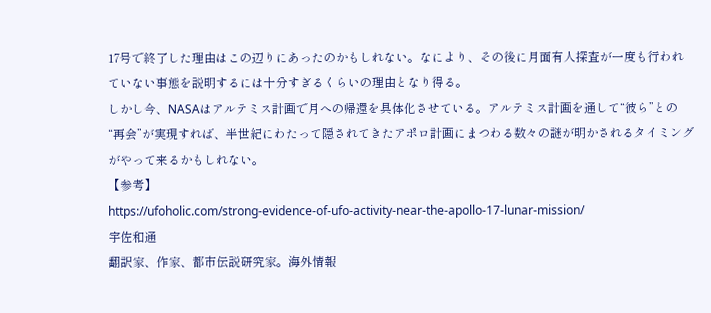17号で終了した理由はこの辺りにあったのかもしれない。なにより、その後に月面有人探査が一度も行われていない事態を説明するには十分すぎるくらいの理由となり得る。
しかし今、NASAはアルテミス計画で月への帰還を具体化させている。アルテミス計画を通して“彼ら”との“再会”が実現すれば、半世紀にわたって隠されてきたアポロ計画にまつわる数々の謎が明かされるタイミングがやって来るかもしれない。
【参考】
https://ufoholic.com/strong-evidence-of-ufo-activity-near-the-apollo-17-lunar-mission/
宇佐和通
翻訳家、作家、都市伝説研究家。海外情報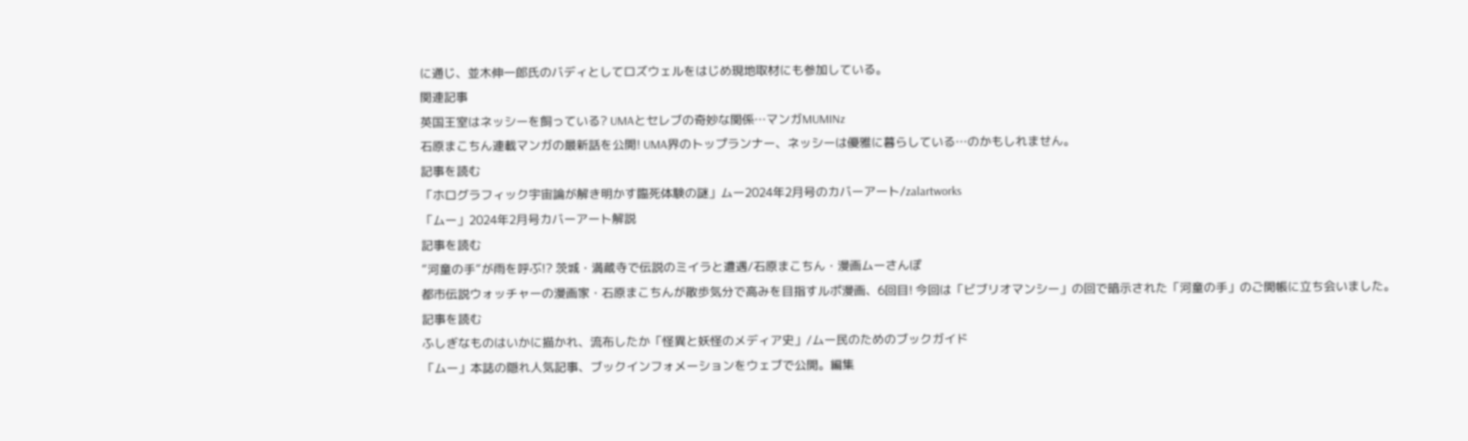に通じ、並木伸一郎氏のバディとしてロズウェルをはじめ現地取材にも参加している。
関連記事
英国王室はネッシーを飼っている? UMAとセレブの奇妙な関係…マンガMUMINz
石原まこちん連載マンガの最新話を公開! UMA界のトップランナー、ネッシーは優雅に暮らしている…のかもしれません。
記事を読む
「ホログラフィック宇宙論が解き明かす臨死体験の謎」ムー2024年2月号のカバーアート/zalartworks
「ムー」2024年2月号カバーアート解説
記事を読む
”河童の手”が雨を呼ぶ!? 茨城・満蔵寺で伝説のミイラと遭遇/石原まこちん・漫画ムーさんぽ
都市伝説ウォッチャーの漫画家・石原まこちんが散歩気分で高みを目指すルポ漫画、6回目! 今回は「ビブリオマンシー」の回で暗示された「河童の手」のご開帳に立ち会いました。
記事を読む
ふしぎなものはいかに描かれ、流布したか「怪異と妖怪のメディア史」/ムー民のためのブックガイド
「ムー」本誌の隠れ人気記事、ブックインフォメーションをウェブで公開。編集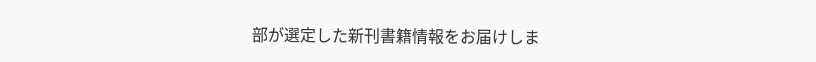部が選定した新刊書籍情報をお届けしま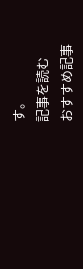す。
記事を読む
おすすめ記事